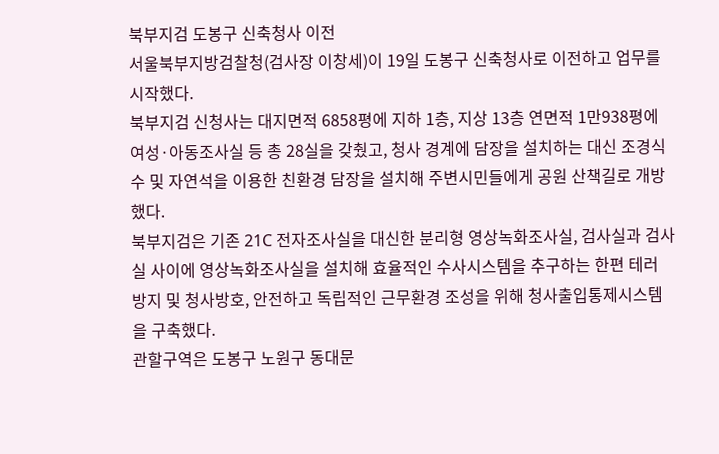북부지검 도봉구 신축청사 이전
서울북부지방검찰청(검사장 이창세)이 19일 도봉구 신축청사로 이전하고 업무를 시작했다.
북부지검 신청사는 대지면적 6858평에 지하 1층, 지상 13층 연면적 1만938평에 여성·아동조사실 등 총 28실을 갖췄고, 청사 경계에 담장을 설치하는 대신 조경식수 및 자연석을 이용한 친환경 담장을 설치해 주변시민들에게 공원 산책길로 개방했다.
북부지검은 기존 21C 전자조사실을 대신한 분리형 영상녹화조사실, 검사실과 검사실 사이에 영상녹화조사실을 설치해 효율적인 수사시스템을 추구하는 한편 테러 방지 및 청사방호, 안전하고 독립적인 근무환경 조성을 위해 청사출입통제시스템을 구축했다.
관할구역은 도봉구 노원구 동대문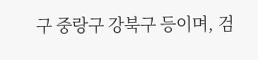구 중랑구 강북구 등이며, 검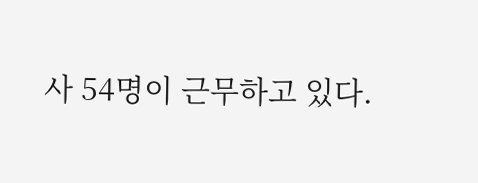사 54명이 근무하고 있다.